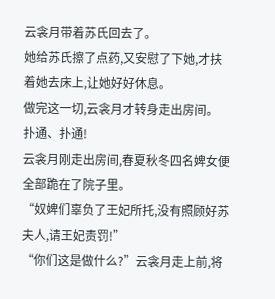云衾月带着苏氏回去了。
她给苏氏擦了点药,又安慰了下她,才扶着她去床上,让她好好休息。
做完这一切,云衾月才转身走出房间。
扑通、扑通!
云衾月刚走出房间,春夏秋冬四名婢女便全部跪在了院子里。
“奴婢们辜负了王妃所托,没有照顾好苏夫人,请王妃责罚!”
“你们这是做什么?”云衾月走上前,将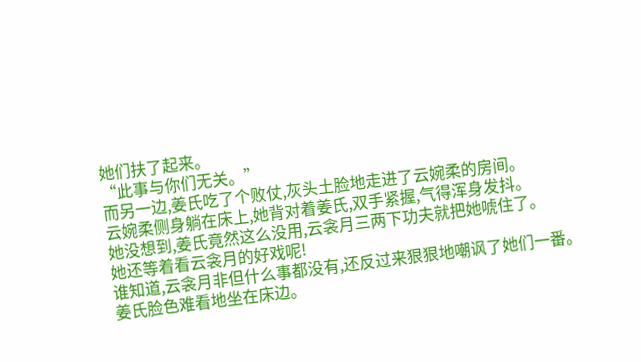她们扶了起来。
“此事与你们无关。”
而另一边,姜氏吃了个败仗,灰头土脸地走进了云婉柔的房间。
云婉柔侧身躺在床上,她背对着姜氏,双手紧握,气得浑身发抖。
她没想到,姜氏竟然这么没用,云衾月三两下功夫就把她唬住了。
她还等着看云衾月的好戏呢!
谁知道,云衾月非但什么事都没有,还反过来狠狠地嘲讽了她们一番。
姜氏脸色难看地坐在床边。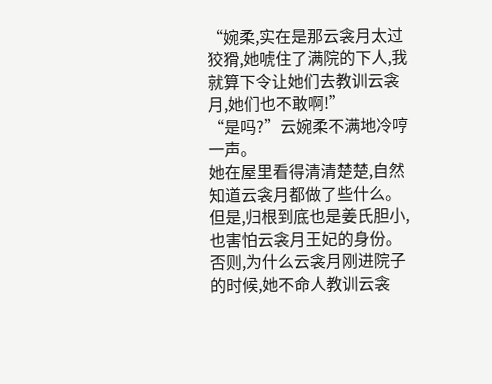“婉柔,实在是那云衾月太过狡猾,她唬住了满院的下人,我就算下令让她们去教训云衾月,她们也不敢啊!”
“是吗?”云婉柔不满地冷哼一声。
她在屋里看得清清楚楚,自然知道云衾月都做了些什么。
但是,归根到底也是姜氏胆小,也害怕云衾月王妃的身份。
否则,为什么云衾月刚进院子的时候,她不命人教训云衾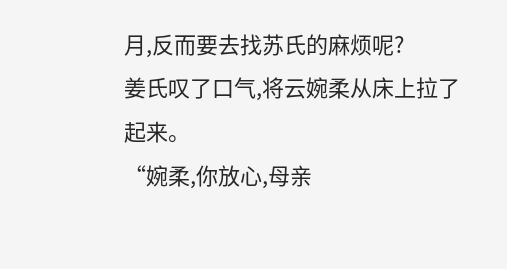月,反而要去找苏氏的麻烦呢?
姜氏叹了口气,将云婉柔从床上拉了起来。
“婉柔,你放心,母亲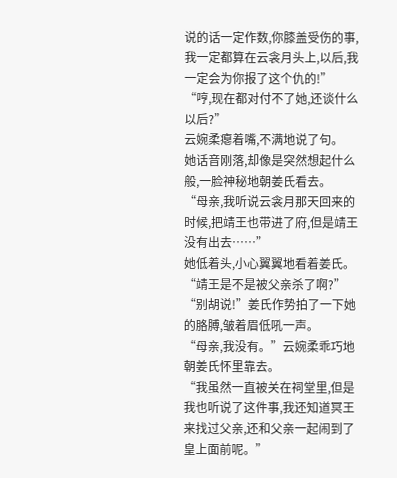说的话一定作数,你膝盖受伤的事,我一定都算在云衾月头上,以后,我一定会为你报了这个仇的!”
“哼,现在都对付不了她,还谈什么以后?”
云婉柔瘪着嘴,不满地说了句。
她话音刚落,却像是突然想起什么般,一脸神秘地朝姜氏看去。
“母亲,我听说云衾月那天回来的时候,把靖王也带进了府,但是靖王没有出去……”
她低着头,小心翼翼地看着姜氏。
“靖王是不是被父亲杀了啊?”
“别胡说!”姜氏作势拍了一下她的胳膊,皱着眉低吼一声。
“母亲,我没有。”云婉柔乖巧地朝姜氏怀里靠去。
“我虽然一直被关在祠堂里,但是我也听说了这件事,我还知道冥王来找过父亲,还和父亲一起闹到了皇上面前呢。”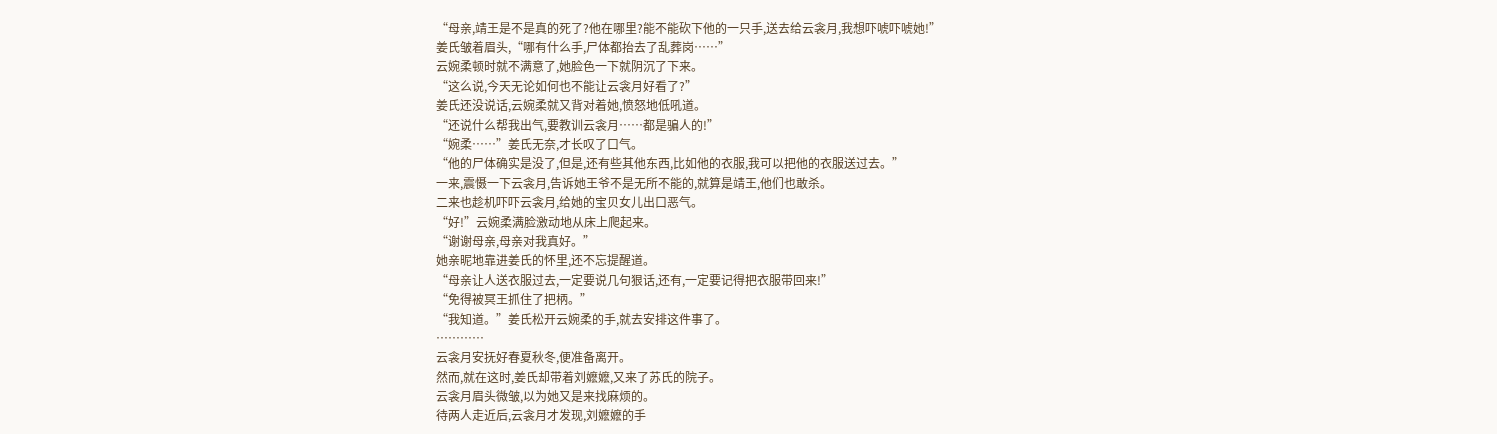“母亲,靖王是不是真的死了?他在哪里?能不能砍下他的一只手,送去给云衾月,我想吓唬吓唬她!”
姜氏皱着眉头,“哪有什么手,尸体都抬去了乱葬岗……”
云婉柔顿时就不满意了,她脸色一下就阴沉了下来。
“这么说,今天无论如何也不能让云衾月好看了?”
姜氏还没说话,云婉柔就又背对着她,愤怒地低吼道。
“还说什么帮我出气,要教训云衾月……都是骗人的!”
“婉柔……”姜氏无奈,才长叹了口气。
“他的尸体确实是没了,但是,还有些其他东西,比如他的衣服,我可以把他的衣服送过去。”
一来,震慑一下云衾月,告诉她王爷不是无所不能的,就算是靖王,他们也敢杀。
二来也趁机吓吓云衾月,给她的宝贝女儿出口恶气。
“好!”云婉柔满脸激动地从床上爬起来。
“谢谢母亲,母亲对我真好。”
她亲昵地靠进姜氏的怀里,还不忘提醒道。
“母亲让人送衣服过去,一定要说几句狠话,还有,一定要记得把衣服带回来!”
“免得被冥王抓住了把柄。”
“我知道。”姜氏松开云婉柔的手,就去安排这件事了。
…………
云衾月安抚好春夏秋冬,便准备离开。
然而,就在这时,姜氏却带着刘嬷嬷,又来了苏氏的院子。
云衾月眉头微皱,以为她又是来找麻烦的。
待两人走近后,云衾月才发现,刘嬷嬷的手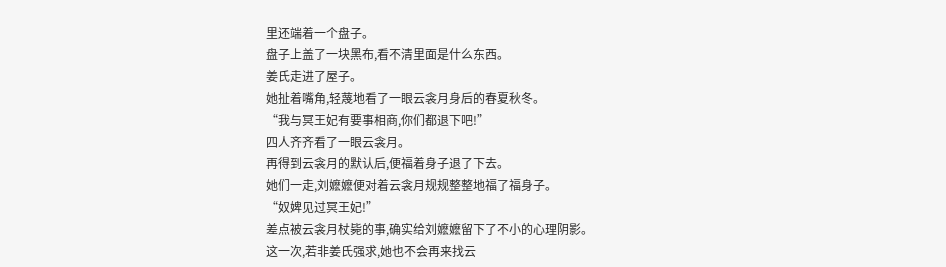里还端着一个盘子。
盘子上盖了一块黑布,看不清里面是什么东西。
姜氏走进了屋子。
她扯着嘴角,轻蔑地看了一眼云衾月身后的春夏秋冬。
“我与冥王妃有要事相商,你们都退下吧!”
四人齐齐看了一眼云衾月。
再得到云衾月的默认后,便福着身子退了下去。
她们一走,刘嬷嬷便对着云衾月规规整整地福了福身子。
“奴婢见过冥王妃!”
差点被云衾月杖毙的事,确实给刘嬷嬷留下了不小的心理阴影。
这一次,若非姜氏强求,她也不会再来找云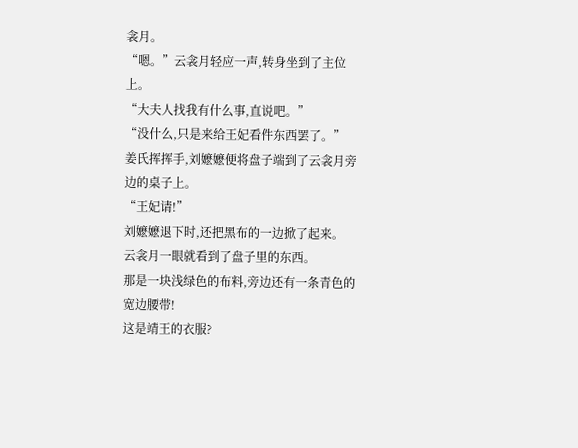衾月。
“嗯。”云衾月轻应一声,转身坐到了主位上。
“大夫人找我有什么事,直说吧。”
“没什么,只是来给王妃看件东西罢了。”
姜氏挥挥手,刘嬷嬷便将盘子端到了云衾月旁边的桌子上。
“王妃请!”
刘嬷嬷退下时,还把黑布的一边掀了起来。
云衾月一眼就看到了盘子里的东西。
那是一块浅绿色的布料,旁边还有一条青色的宽边腰带!
这是靖王的衣服?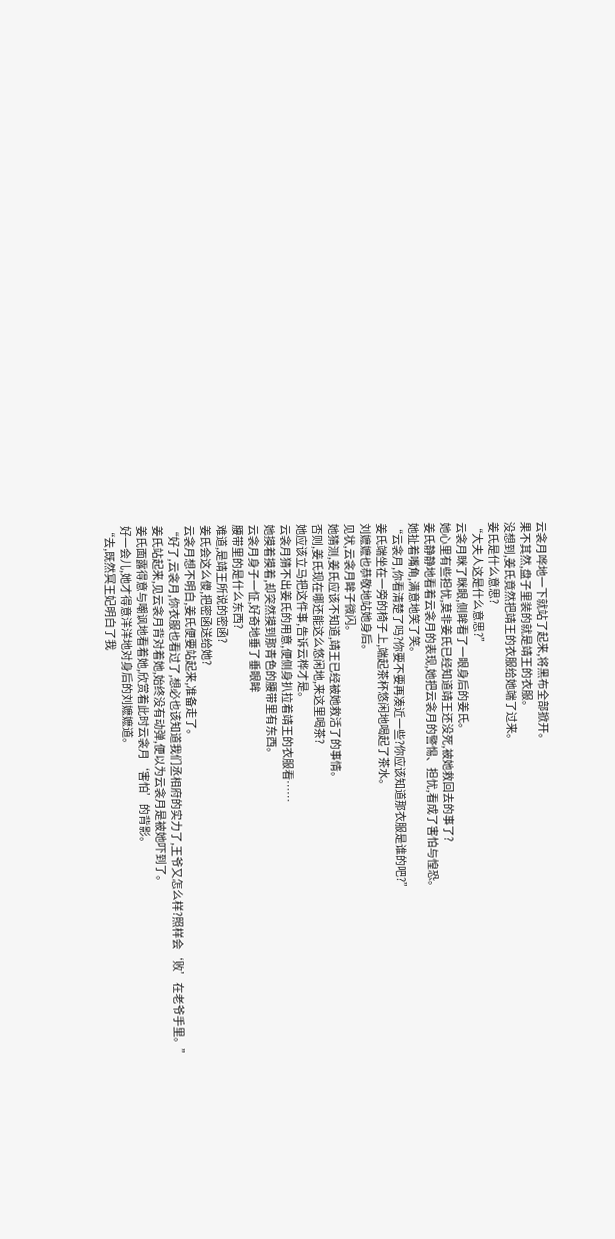云衾月哗地一下就站了起来,将黑布全部掀开。
果不其然,盘子里装的就是靖王的衣服。
没想到,姜氏竟然把靖王的衣服给她端了过来。
姜氏是什么意思?
“大夫人这是什么意思?”
云衾月眯了眯眼,侧眸看了一眼身后的姜氏。
她心里有些担忧,莫非姜氏已经知道靖王还没死,被她救回去的事了?
姜氏静静地看着云衾月的表现,她把云衾月的警惕、担忧,看成了害怕与惶恐。
她扯着嘴角,满意地笑了笑。
“云衾月,你看清楚了吗?你要不要再凑近一些?你应该知道那衣服是谁的吧?”
姜氏端坐在一旁的椅子上,端起茶杯悠闲地喝起了茶水。
刘嬷嬷也恭敬地站她身后。
见状,云衾月眸子微闪。
她猜测,姜氏应该不知道,靖王已经被她救活了的事情。
否则,姜氏现在哪还能这么悠闲地,来这里喝茶?
她应该立马把这件事,告诉云桦才是。
云衾月猜不出姜氏的用意,便侧身扒拉着靖王的衣服看……
她摸着摸着,却突然摸到那青色的腰带里有东西。
云衾月身子一怔,好奇地垂了垂眼眸
腰带里的是什么东西?
难道,是靖王所说的密函?
姜氏会这么傻,把密函送给她?
云衾月想不明白,姜氏便要站起来,准备走了。
“好了,云衾月,你衣服也看过了,想必也该知道我们丞相府的实力了,王爷又怎么样?照样会‘败’在老爷手里。”
姜氏站起来,见云衾月背对着她,始终没有动弹,便以为云衾月是被她吓到了。
姜氏面露得意与嘲讽地看着她,欣赏着此时云衾月‘害怕’的背影。
好一会儿,她才得意洋洋地对身后的刘嬷嬷道。
“去,既然冥王妃明白了我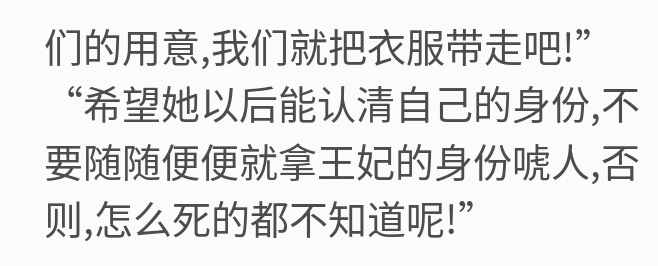们的用意,我们就把衣服带走吧!”
“希望她以后能认清自己的身份,不要随随便便就拿王妃的身份唬人,否则,怎么死的都不知道呢!”